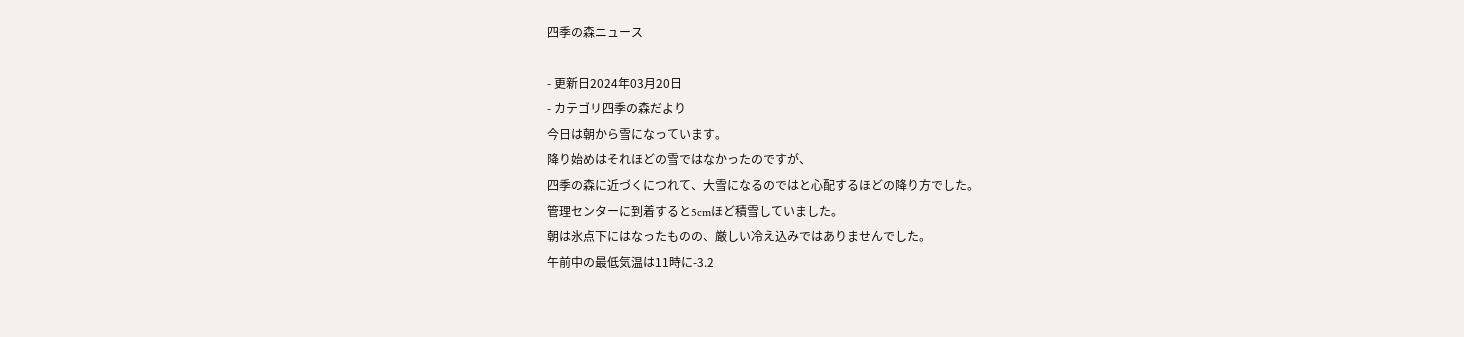四季の森ニュース

- 更新日2024年03月20日
- カテゴリ四季の森だより
今日は朝から雪になっています。
降り始めはそれほどの雪ではなかったのですが、
四季の森に近づくにつれて、大雪になるのではと心配するほどの降り方でした。
管理センターに到着すると5cmほど積雪していました。
朝は氷点下にはなったものの、厳しい冷え込みではありませんでした。
午前中の最低気温は11時に-3.2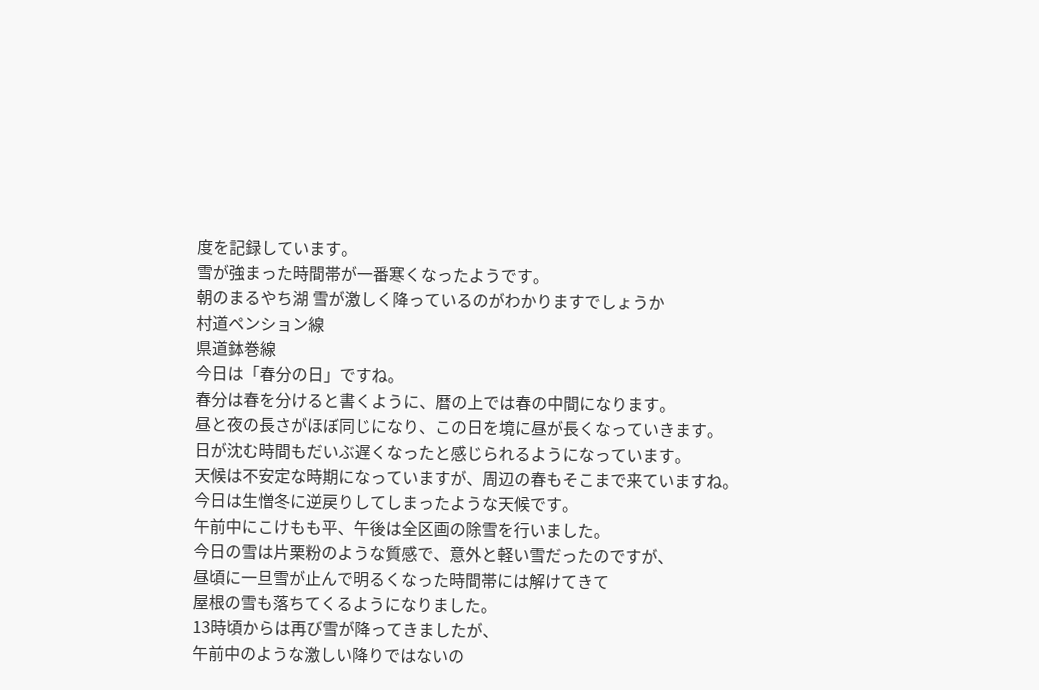度を記録しています。
雪が強まった時間帯が一番寒くなったようです。
朝のまるやち湖 雪が激しく降っているのがわかりますでしょうか
村道ペンション線
県道鉢巻線
今日は「春分の日」ですね。
春分は春を分けると書くように、暦の上では春の中間になります。
昼と夜の長さがほぼ同じになり、この日を境に昼が長くなっていきます。
日が沈む時間もだいぶ遅くなったと感じられるようになっています。
天候は不安定な時期になっていますが、周辺の春もそこまで来ていますね。
今日は生憎冬に逆戻りしてしまったような天候です。
午前中にこけもも平、午後は全区画の除雪を行いました。
今日の雪は片栗粉のような質感で、意外と軽い雪だったのですが、
昼頃に一旦雪が止んで明るくなった時間帯には解けてきて
屋根の雪も落ちてくるようになりました。
13時頃からは再び雪が降ってきましたが、
午前中のような激しい降りではないの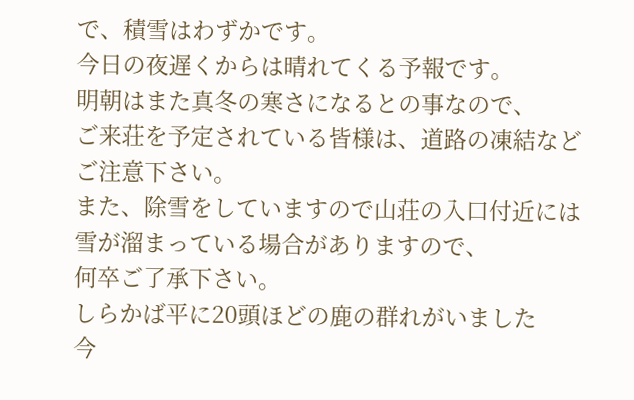で、積雪はわずかです。
今日の夜遅くからは晴れてくる予報です。
明朝はまた真冬の寒さになるとの事なので、
ご来荘を予定されている皆様は、道路の凍結などご注意下さい。
また、除雪をしていますので山荘の入口付近には雪が溜まっている場合がありますので、
何卒ご了承下さい。
しらかば平に20頭ほどの鹿の群れがいました
今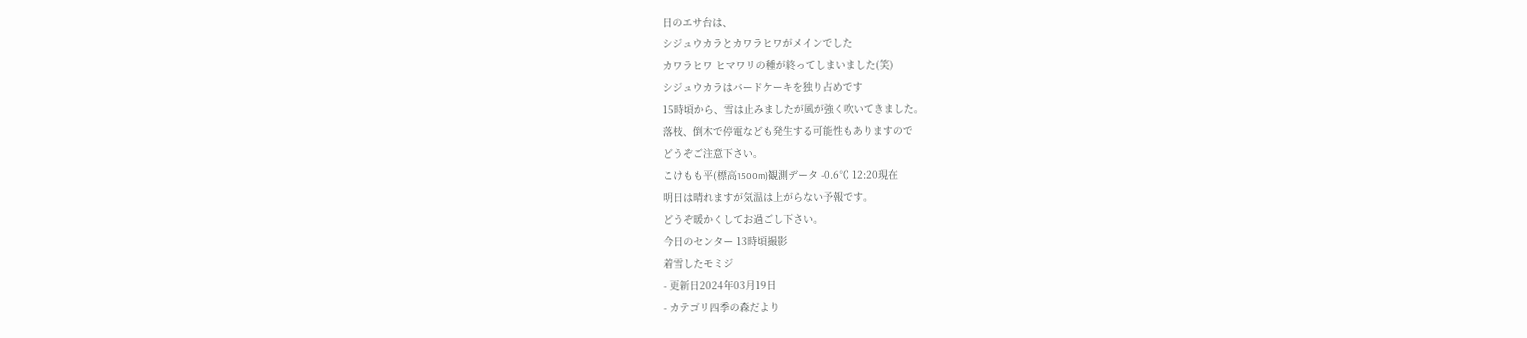日のエサ台は、
シジュウカラとカワラヒワがメインでした
カワラヒワ ヒマワリの種が終ってしまいました(笑)
シジュウカラはバードケーキを独り占めです
15時頃から、雪は止みましたが風が強く吹いてきました。
落枝、倒木で停電なども発生する可能性もありますので
どうぞご注意下さい。
こけもも平(標高1500m)観測データ -0.6℃ 12:20現在
明日は晴れますが気温は上がらない予報です。
どうぞ暖かくしてお過ごし下さい。
今日のセンター 13時頃撮影
着雪したモミジ
- 更新日2024年03月19日
- カテゴリ四季の森だより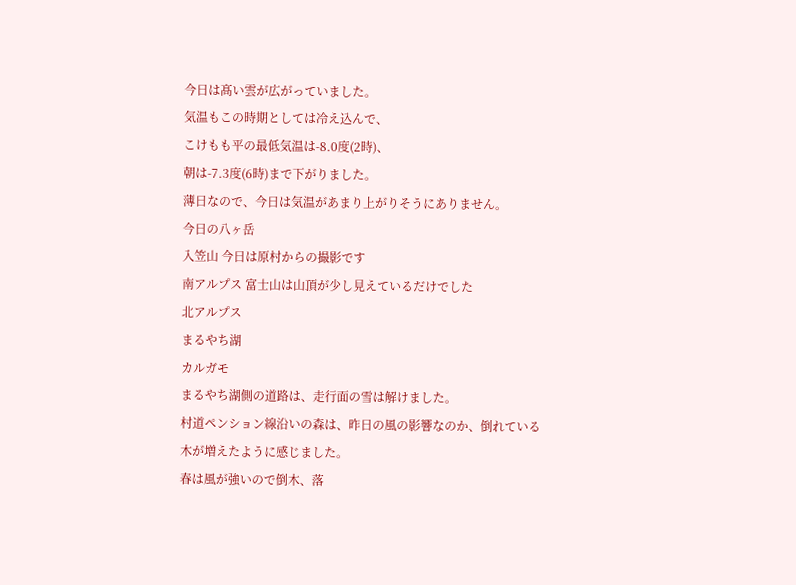今日は髙い雲が広がっていました。
気温もこの時期としては冷え込んで、
こけもも平の最低気温は-8.0度(2時)、
朝は-7.3度(6時)まで下がりました。
薄日なので、今日は気温があまり上がりそうにありません。
今日の八ヶ岳
入笠山 今日は原村からの撮影です
南アルプス 富士山は山頂が少し見えているだけでした
北アルプス
まるやち湖
カルガモ
まるやち湖側の道路は、走行面の雪は解けました。
村道ペンション線沿いの森は、昨日の風の影響なのか、倒れている木が増えたように感じました。
春は風が強いので倒木、落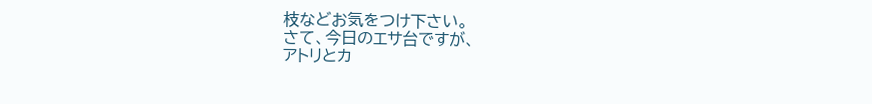枝などお気をつけ下さい。
さて、今日のエサ台ですが、
アトリとカ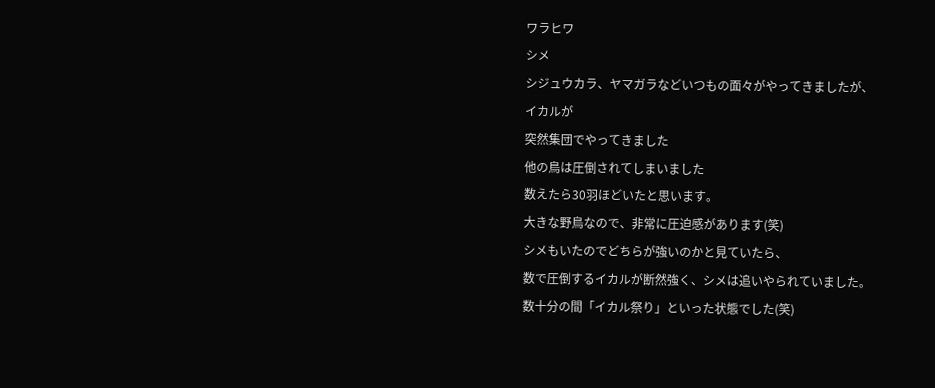ワラヒワ
シメ
シジュウカラ、ヤマガラなどいつもの面々がやってきましたが、
イカルが
突然集団でやってきました
他の鳥は圧倒されてしまいました
数えたら30羽ほどいたと思います。
大きな野鳥なので、非常に圧迫感があります(笑)
シメもいたのでどちらが強いのかと見ていたら、
数で圧倒するイカルが断然強く、シメは追いやられていました。
数十分の間「イカル祭り」といった状態でした(笑)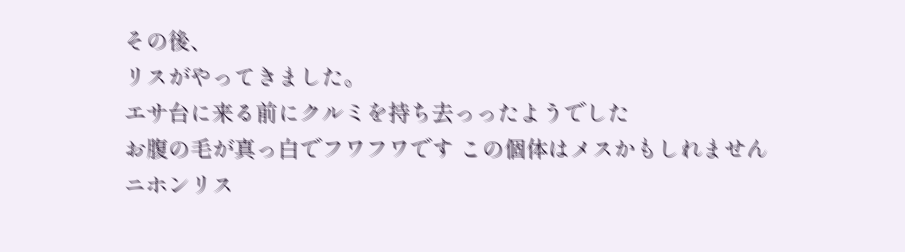その後、
リスがやってきました。
エサ台に来る前にクルミを持ち去っったようでした
お腹の毛が真っ白でフワフワです この個体はメスかもしれません
ニホンリス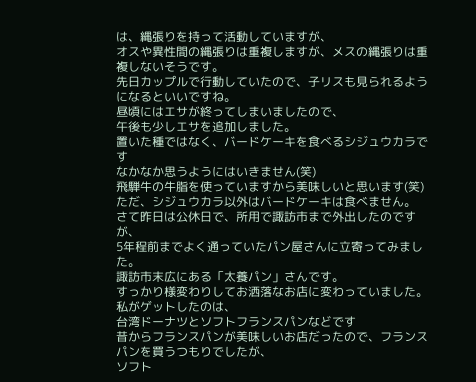は、縄張りを持って活動していますが、
オスや異性間の縄張りは重複しますが、メスの縄張りは重複しないそうです。
先日カップルで行動していたので、子リスも見られるようになるといいですね。
昼頃にはエサが終ってしまいましたので、
午後も少しエサを追加しました。
置いた種ではなく、バードケーキを食べるシジュウカラです
なかなか思うようにはいきません(笑)
飛騨牛の牛脂を使っていますから美味しいと思います(笑)
ただ、シジュウカラ以外はバードケーキは食べません。
さて昨日は公休日で、所用で諏訪市まで外出したのですが、
5年程前までよく通っていたパン屋さんに立寄ってみました。
諏訪市末広にある「太養パン」さんです。
すっかり様変わりしてお洒落なお店に変わっていました。
私がゲットしたのは、
台湾ドーナツとソフトフランスパンなどです
昔からフランスパンが美味しいお店だったので、フランスパンを買うつもりでしたが、
ソフト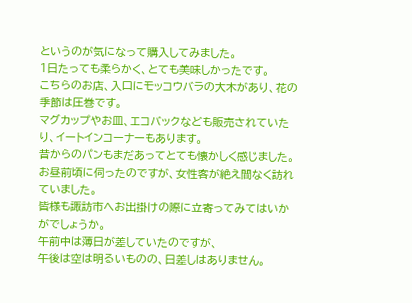というのが気になって購入してみました。
1日たっても柔らかく、とても美味しかったです。
こちらのお店、入口にモッコウバラの大木があり、花の季節は圧巻です。
マグカップやお皿、エコバックなども販売されていたり、イートインコーナーもあります。
昔からのパンもまだあってとても懐かしく感じました。
お昼前頃に伺ったのですが、女性客が絶え間なく訪れていました。
皆様も諏訪市へお出掛けの際に立寄ってみてはいかがでしょうか。
午前中は薄日が差していたのですが、
午後は空は明るいものの、日差しはありません。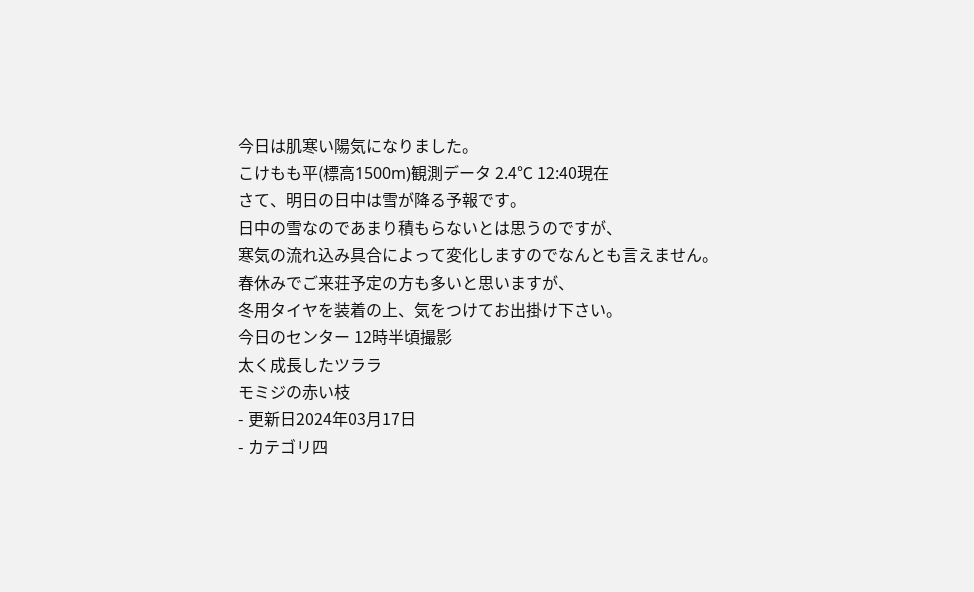今日は肌寒い陽気になりました。
こけもも平(標高1500m)観測データ 2.4℃ 12:40現在
さて、明日の日中は雪が降る予報です。
日中の雪なのであまり積もらないとは思うのですが、
寒気の流れ込み具合によって変化しますのでなんとも言えません。
春休みでご来荘予定の方も多いと思いますが、
冬用タイヤを装着の上、気をつけてお出掛け下さい。
今日のセンター 12時半頃撮影
太く成長したツララ
モミジの赤い枝
- 更新日2024年03月17日
- カテゴリ四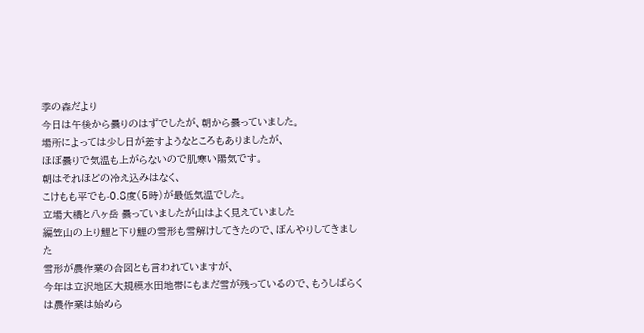季の森だより
今日は午後から曇りのはずでしたが、朝から曇っていました。
場所によっては少し日が差すようなところもありましたが、
ほぼ曇りで気温も上がらないので肌寒い陽気です。
朝はそれほどの冷え込みはなく、
こけもも平でも-0.8度(5時)が最低気温でした。
立場大橋と八ヶ岳 曇っていましたが山はよく見えていました
編笠山の上り鯉と下り鯉の雪形も雪解けしてきたので、ぼんやりしてきました
雪形が農作業の合図とも言われていますが、
今年は立沢地区大規模水田地帯にもまだ雪が残っているので、もうしばらくは農作業は始めら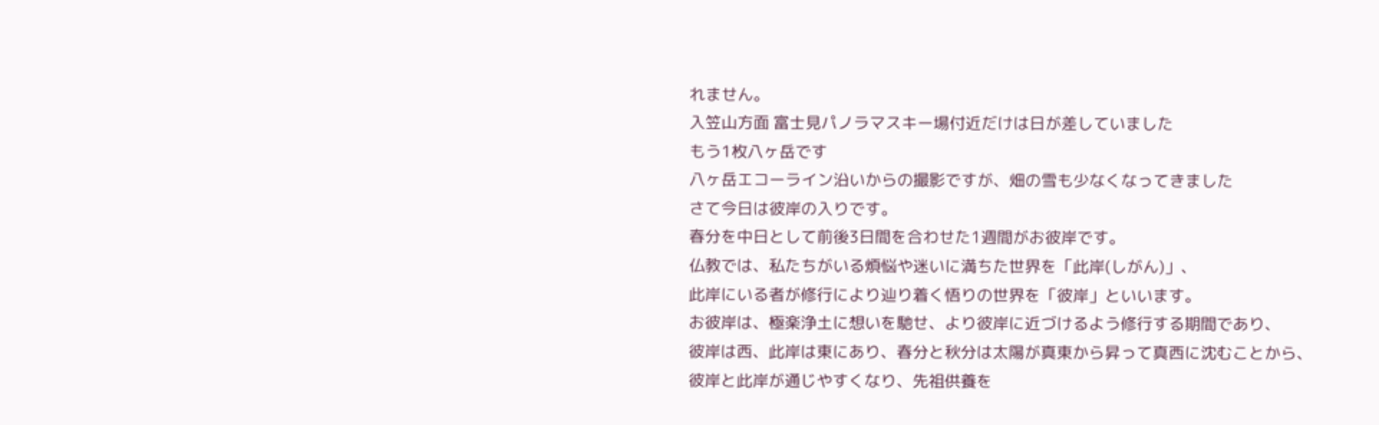れません。
入笠山方面 富士見パノラマスキー場付近だけは日が差していました
もう1枚八ヶ岳です
八ヶ岳エコーライン沿いからの撮影ですが、畑の雪も少なくなってきました
さて今日は彼岸の入りです。
春分を中日として前後3日間を合わせた1週間がお彼岸です。
仏教では、私たちがいる煩悩や迷いに満ちた世界を「此岸(しがん)」、
此岸にいる者が修行により辿り着く悟りの世界を「彼岸」といいます。
お彼岸は、極楽浄土に想いを馳せ、より彼岸に近づけるよう修行する期間であり、
彼岸は西、此岸は東にあり、春分と秋分は太陽が真東から昇って真西に沈むことから、
彼岸と此岸が通じやすくなり、先祖供養を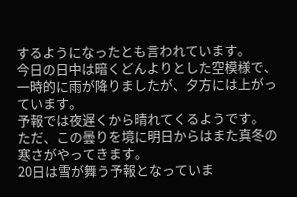するようになったとも言われています。
今日の日中は暗くどんよりとした空模様で、
一時的に雨が降りましたが、夕方には上がっています。
予報では夜遅くから晴れてくるようです。
ただ、この曇りを境に明日からはまた真冬の寒さがやってきます。
20日は雪が舞う予報となっていま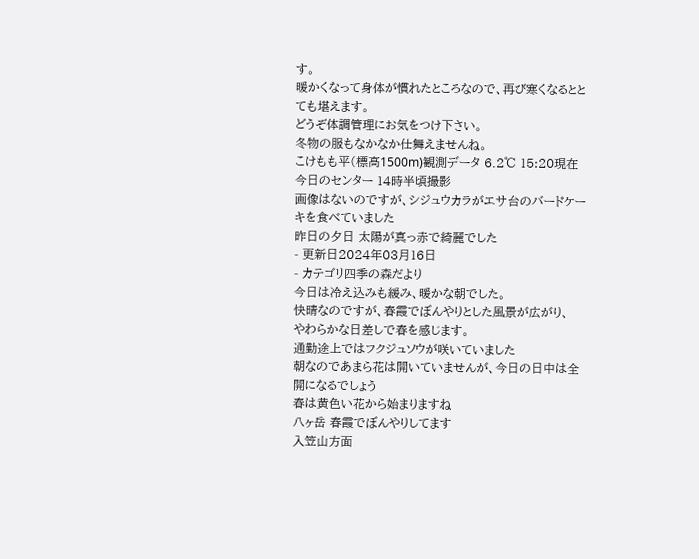す。
暖かくなって身体が慣れたところなので、再び寒くなるととても堪えます。
どうぞ体調管理にお気をつけ下さい。
冬物の服もなかなか仕舞えませんね。
こけもも平(標高1500m)観測データ 6.2℃ 15:20現在
今日のセンター 14時半頃撮影
画像はないのですが、シジュウカラがエサ台のバードケーキを食べていました
昨日の夕日 太陽が真っ赤で綺麗でした
- 更新日2024年03月16日
- カテゴリ四季の森だより
今日は冷え込みも緩み、暖かな朝でした。
快晴なのですが、春霞でぼんやりとした風景が広がり、
やわらかな日差しで春を感じます。
通勤途上ではフクジュソウが咲いていました
朝なのであまら花は開いていませんが、今日の日中は全開になるでしょう
春は黄色い花から始まりますね
八ヶ岳 春霞でぼんやりしてます
入笠山方面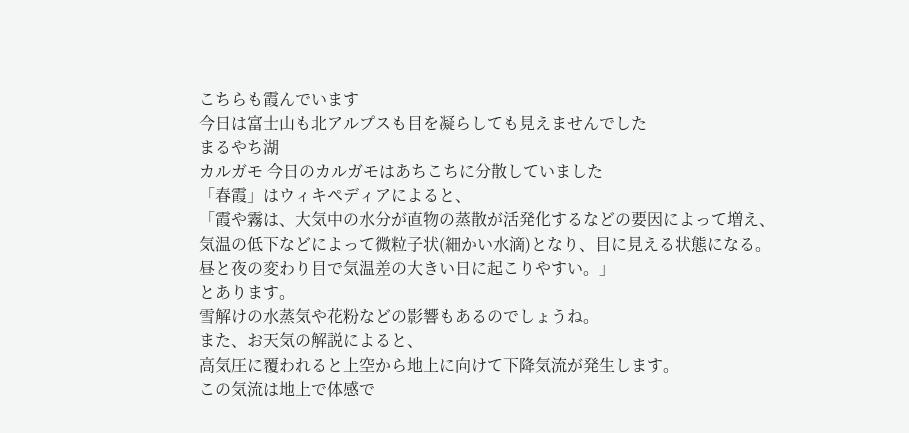こちらも霞んでいます
今日は富士山も北アルプスも目を凝らしても見えませんでした
まるやち湖
カルガモ 今日のカルガモはあちこちに分散していました
「春霞」はウィキペディアによると、
「霞や霧は、大気中の水分が直物の蒸散が活発化するなどの要因によって増え、
気温の低下などによって微粒子状(細かい水滴)となり、目に見える状態になる。
昼と夜の変わり目で気温差の大きい日に起こりやすい。」
とあります。
雪解けの水蒸気や花粉などの影響もあるのでしょうね。
また、お天気の解説によると、
高気圧に覆われると上空から地上に向けて下降気流が発生します。
この気流は地上で体感で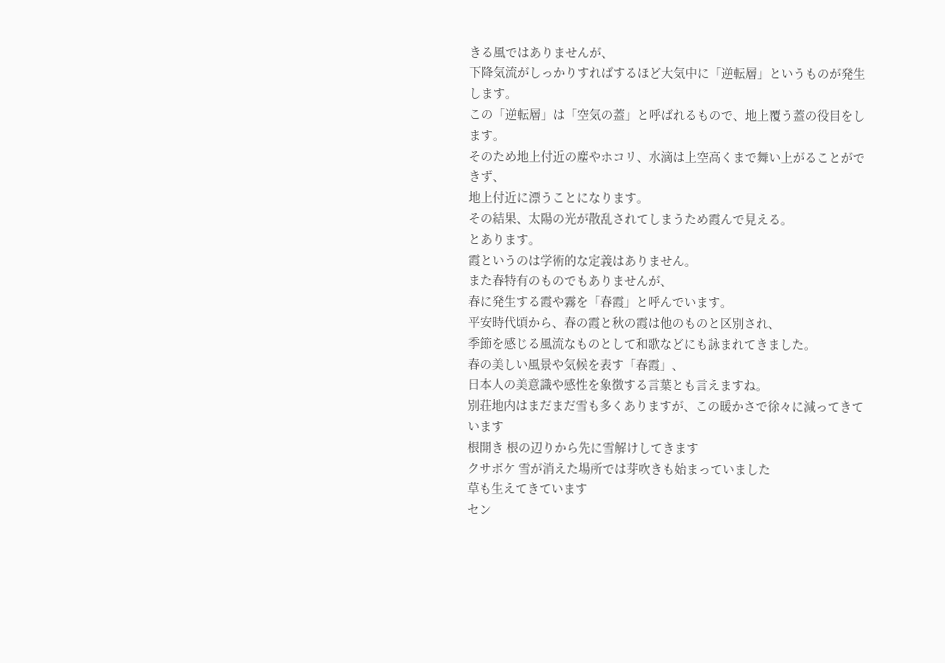きる風ではありませんが、
下降気流がしっかりすればするほど大気中に「逆転層」というものが発生します。
この「逆転層」は「空気の蓋」と呼ばれるもので、地上覆う蓋の役目をします。
そのため地上付近の塵やホコリ、水滴は上空高くまで舞い上がることができず、
地上付近に漂うことになります。
その結果、太陽の光が散乱されてしまうため霞んで見える。
とあります。
霞というのは学術的な定義はありません。
また春特有のものでもありませんが、
春に発生する霞や霧を「春霞」と呼んでいます。
平安時代頃から、春の霞と秋の霞は他のものと区別され、
季節を感じる風流なものとして和歌などにも詠まれてきました。
春の美しい風景や気候を表す「春霞」、
日本人の美意識や感性を象徴する言葉とも言えますね。
別荘地内はまだまだ雪も多くありますが、この暖かさで徐々に減ってきています
根開き 根の辺りから先に雪解けしてきます
クサボケ 雪が消えた場所では芽吹きも始まっていました
草も生えてきています
セン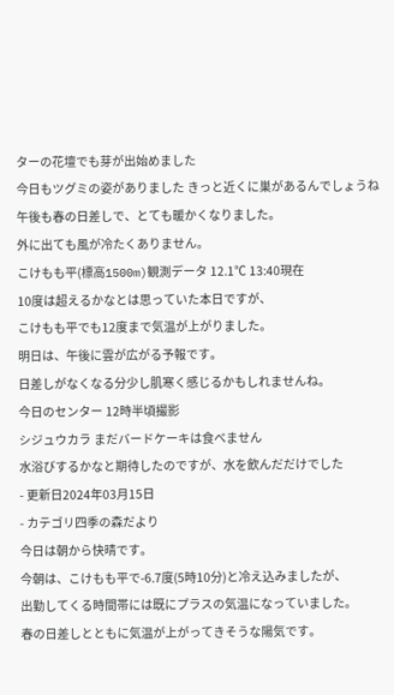ターの花壇でも芽が出始めました
今日もツグミの姿がありました きっと近くに巣があるんでしょうね
午後も春の日差しで、とても暖かくなりました。
外に出ても風が冷たくありません。
こけもも平(標高1500m)観測データ 12.1℃ 13:40現在
10度は超えるかなとは思っていた本日ですが、
こけもも平でも12度まで気温が上がりました。
明日は、午後に雲が広がる予報です。
日差しがなくなる分少し肌寒く感じるかもしれませんね。
今日のセンター 12時半頃撮影
シジュウカラ まだバードケーキは食べません
水浴びするかなと期待したのですが、水を飲んだだけでした
- 更新日2024年03月15日
- カテゴリ四季の森だより
今日は朝から快晴です。
今朝は、こけもも平で-6.7度(5時10分)と冷え込みましたが、
出勤してくる時間帯には既にプラスの気温になっていました。
春の日差しとともに気温が上がってきそうな陽気です。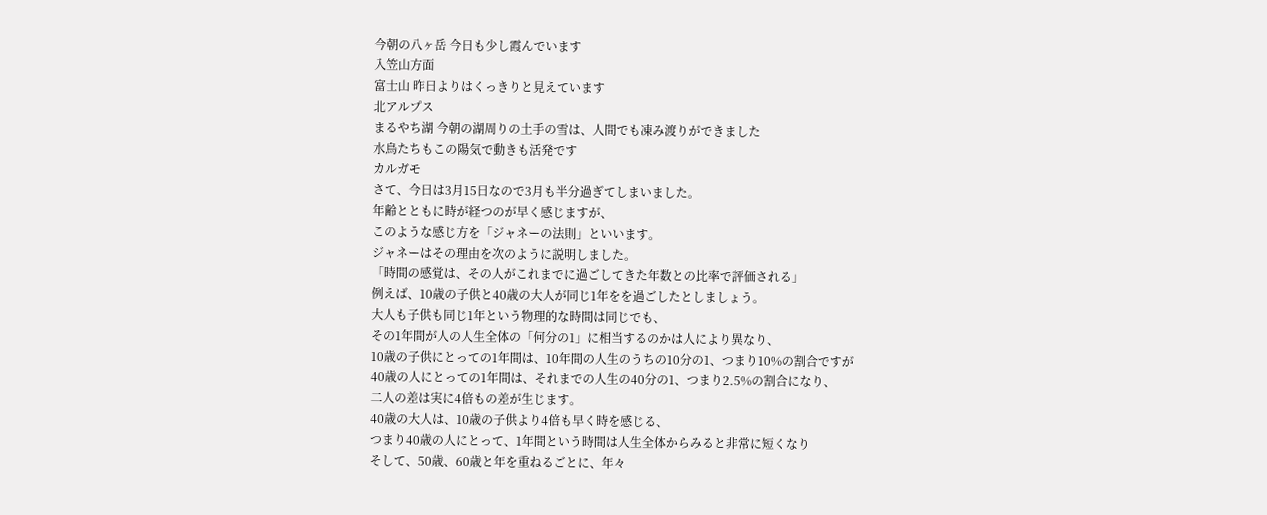今朝の八ヶ岳 今日も少し霞んでいます
入笠山方面
富士山 昨日よりはくっきりと見えています
北アルプス
まるやち湖 今朝の湖周りの土手の雪は、人間でも凍み渡りができました
水鳥たちもこの陽気で動きも活発です
カルガモ
さて、今日は3月15日なので3月も半分過ぎてしまいました。
年齢とともに時が経つのが早く感じますが、
このような感じ方を「ジャネーの法則」といいます。
ジャネーはその理由を次のように説明しました。
「時間の感覚は、その人がこれまでに過ごしてきた年数との比率で評価される」
例えば、10歳の子供と40歳の大人が同じ1年をを過ごしたとしましょう。
大人も子供も同じ1年という物理的な時間は同じでも、
その1年間が人の人生全体の「何分の1」に相当するのかは人により異なり、
10歳の子供にとっての1年間は、10年間の人生のうちの10分の1、つまり10%の割合ですが
40歳の人にとっての1年間は、それまでの人生の40分の1、つまり2.5%の割合になり、
二人の差は実に4倍もの差が生じます。
40歳の大人は、10歳の子供より4倍も早く時を感じる、
つまり40歳の人にとって、1年間という時間は人生全体からみると非常に短くなり
そして、50歳、60歳と年を重ねるごとに、年々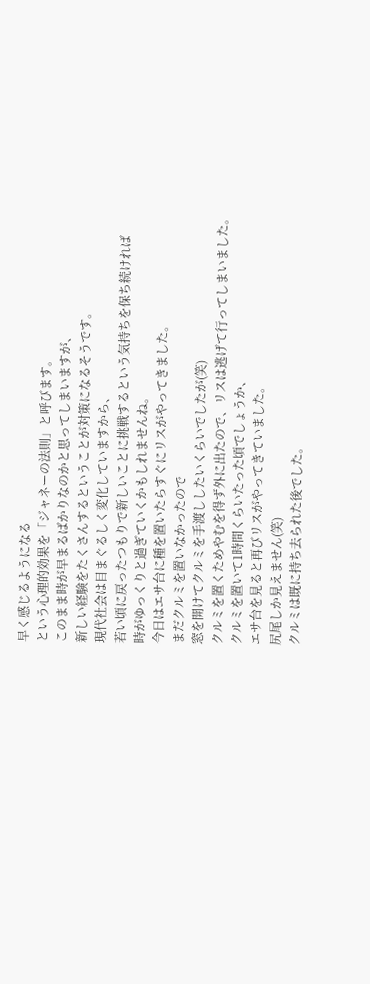早く感じるようになる
という心理的効果を「ジャネーの法則」と呼びます。
このまま時が早まるばかりなのかと思ってしまいますが、
新しい経験をたくさんするということが対策になるそうです。
現代社会は目まぐるしく変化していますから、
若い頃に戻ったつもりで新しいことに挑戦するという気持ちを保ち続ければ
時がゆっくりと過ぎていくかもしれませんね。
今日はエサ台に種を置いたらすぐにリスがやってきました。
まだクルミを置いなかったので
窓を開けてクルミを手渡ししたいくらいでしたが(笑)
クルミを置くためやむを得ず外に出たので、リスは逃げて行ってしまいました。
クルミを置いて1時間くらいたった頃でしょうか、
エサ台を見ると再びリスがやってきていました。
尻尾しか見えません(笑)
クルミは既に持ち去られた後でした。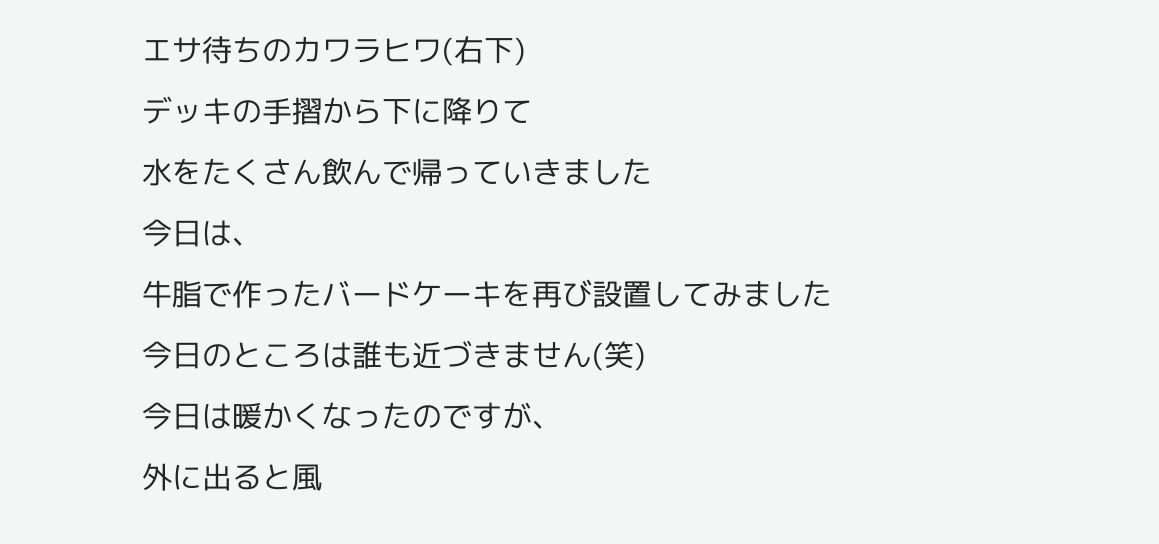エサ待ちのカワラヒワ(右下)
デッキの手摺から下に降りて
水をたくさん飲んで帰っていきました
今日は、
牛脂で作ったバードケーキを再び設置してみました
今日のところは誰も近づきません(笑)
今日は暖かくなったのですが、
外に出ると風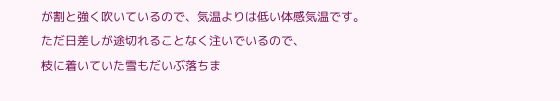が割と強く吹いているので、気温よりは低い体感気温です。
ただ日差しが途切れることなく注いでいるので、
枝に着いていた雪もだいぶ落ちま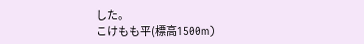した。
こけもも平(標高1500m)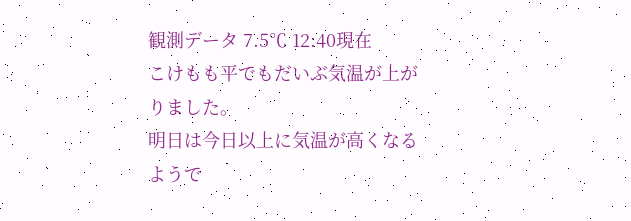観測データ 7.5℃ 12:40現在
こけもも平でもだいぶ気温が上がりました。
明日は今日以上に気温が高くなるようで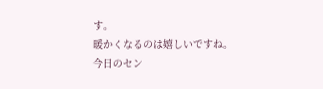す。
暖かくなるのは嬉しいですね。
今日のセン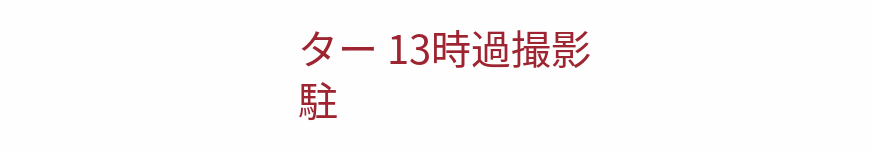ター 13時過撮影
駐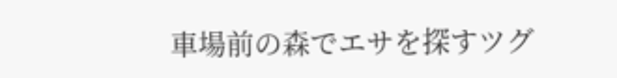車場前の森でエサを探すツグ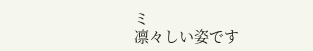ミ
凛々しい姿です